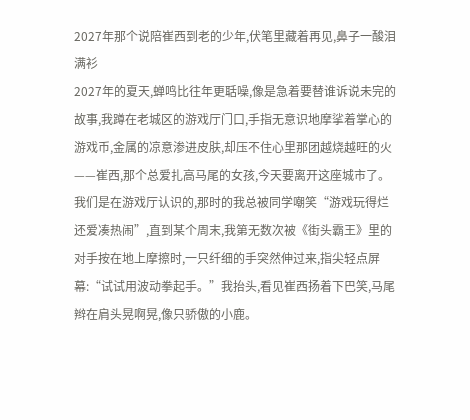2027年那个说陪崔西到老的少年,伏笔里藏着再见,鼻子一酸泪满衫
2027年的夏天,蝉鸣比往年更聒噪,像是急着要替谁诉说未完的故事,我蹲在老城区的游戏厅门口,手指无意识地摩挲着掌心的游戏币,金属的凉意渗进皮肤,却压不住心里那团越烧越旺的火——崔西,那个总爱扎高马尾的女孩,今天要离开这座城市了。
我们是在游戏厅认识的,那时的我总被同学嘲笑“游戏玩得烂还爱凑热闹”,直到某个周末,我第无数次被《街头霸王》里的对手按在地上摩擦时,一只纤细的手突然伸过来,指尖轻点屏幕:“试试用波动拳起手。”我抬头,看见崔西扬着下巴笑,马尾辫在肩头晃啊晃,像只骄傲的小鹿。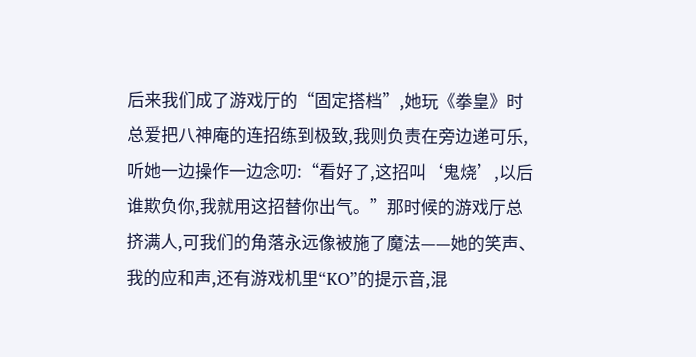后来我们成了游戏厅的“固定搭档”,她玩《拳皇》时总爱把八神庵的连招练到极致,我则负责在旁边递可乐,听她一边操作一边念叨:“看好了,这招叫‘鬼烧’,以后谁欺负你,我就用这招替你出气。”那时候的游戏厅总挤满人,可我们的角落永远像被施了魔法——她的笑声、我的应和声,还有游戏机里“KO”的提示音,混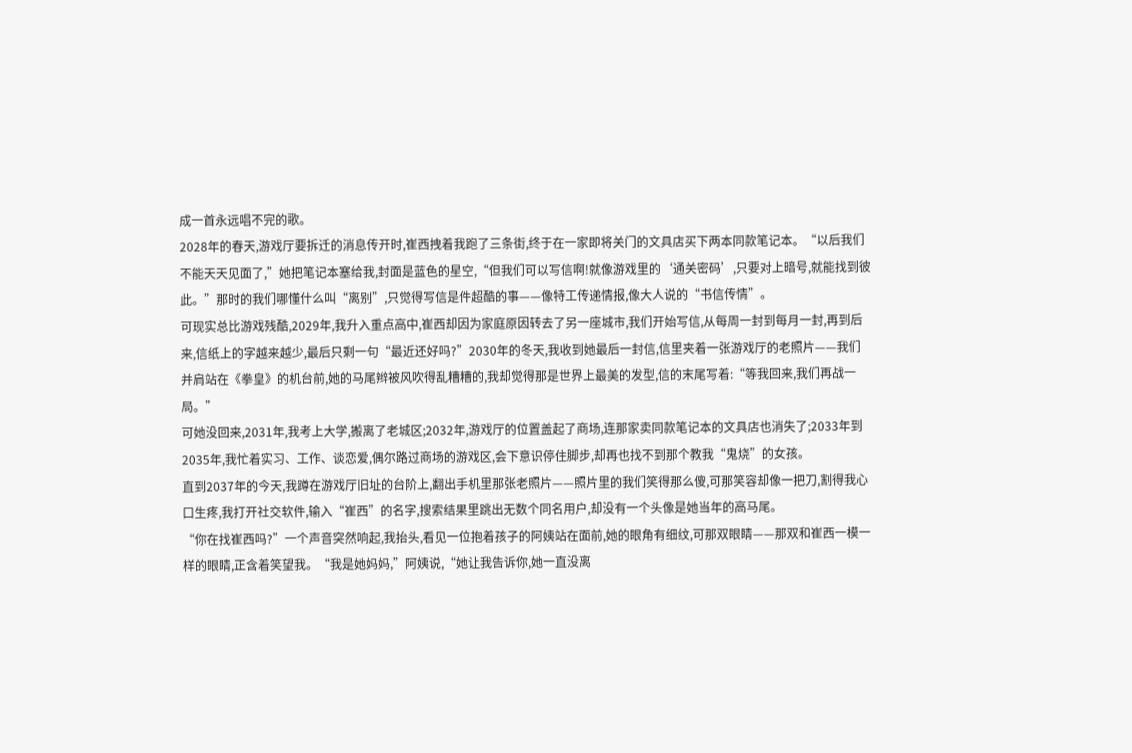成一首永远唱不完的歌。
2028年的春天,游戏厅要拆迁的消息传开时,崔西拽着我跑了三条街,终于在一家即将关门的文具店买下两本同款笔记本。“以后我们不能天天见面了,”她把笔记本塞给我,封面是蓝色的星空,“但我们可以写信啊!就像游戏里的‘通关密码’,只要对上暗号,就能找到彼此。”那时的我们哪懂什么叫“离别”,只觉得写信是件超酷的事——像特工传递情报,像大人说的“书信传情”。
可现实总比游戏残酷,2029年,我升入重点高中,崔西却因为家庭原因转去了另一座城市,我们开始写信,从每周一封到每月一封,再到后来,信纸上的字越来越少,最后只剩一句“最近还好吗?”2030年的冬天,我收到她最后一封信,信里夹着一张游戏厅的老照片——我们并肩站在《拳皇》的机台前,她的马尾辫被风吹得乱糟糟的,我却觉得那是世界上最美的发型,信的末尾写着:“等我回来,我们再战一局。”
可她没回来,2031年,我考上大学,搬离了老城区;2032年,游戏厅的位置盖起了商场,连那家卖同款笔记本的文具店也消失了;2033年到2035年,我忙着实习、工作、谈恋爱,偶尔路过商场的游戏区,会下意识停住脚步,却再也找不到那个教我“鬼烧”的女孩。
直到2037年的今天,我蹲在游戏厅旧址的台阶上,翻出手机里那张老照片——照片里的我们笑得那么傻,可那笑容却像一把刀,割得我心口生疼,我打开社交软件,输入“崔西”的名字,搜索结果里跳出无数个同名用户,却没有一个头像是她当年的高马尾。
“你在找崔西吗?”一个声音突然响起,我抬头,看见一位抱着孩子的阿姨站在面前,她的眼角有细纹,可那双眼睛——那双和崔西一模一样的眼睛,正含着笑望我。“我是她妈妈,”阿姨说,“她让我告诉你,她一直没离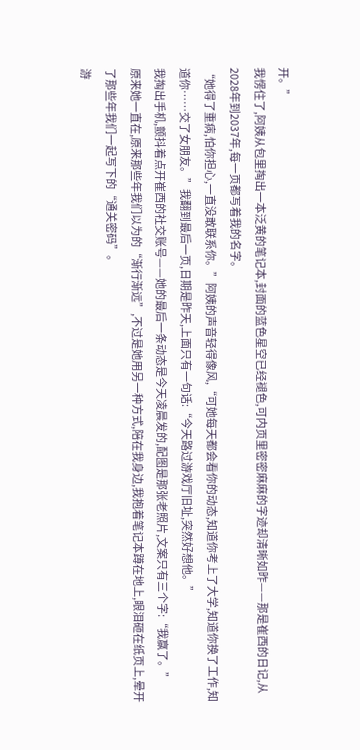开。”
我愣住了,阿姨从包里掏出一本泛黄的笔记本,封面的蓝色星空已经褪色,可内页里密密麻麻的字迹却清晰如昨——那是崔西的日记,从2028年到2037年,每一页都写着我的名字。
“她得了重病,怕你担心,一直没敢联系你。”阿姨的声音轻得像风,“可她每天都会看你的动态,知道你考上了大学,知道你换了工作,知道你……交了女朋友。”我翻到最后一页,日期是昨天,上面只有一句话:“今天路过游戏厅旧址,突然好想他。”
我掏出手机,颤抖着点开崔西的社交账号——她的最后一条动态是今天凌晨发的,配图是那张老照片,文案只有三个字:“我赢了。”
原来她一直在,原来那些年我们以为的“渐行渐远”,不过是她用另一种方式,陪在我身边,我抱着笔记本蹲在地上,眼泪砸在纸页上,晕开了那些年我们一起写下的“通关密码”。
游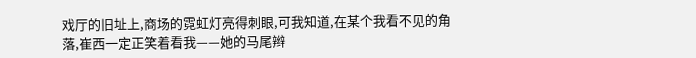戏厅的旧址上,商场的霓虹灯亮得刺眼,可我知道,在某个我看不见的角落,崔西一定正笑着看我——她的马尾辫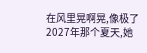在风里晃啊晃,像极了2027年那个夏天,她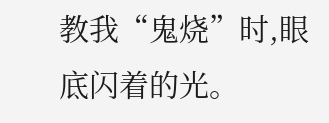教我“鬼烧”时,眼底闪着的光。